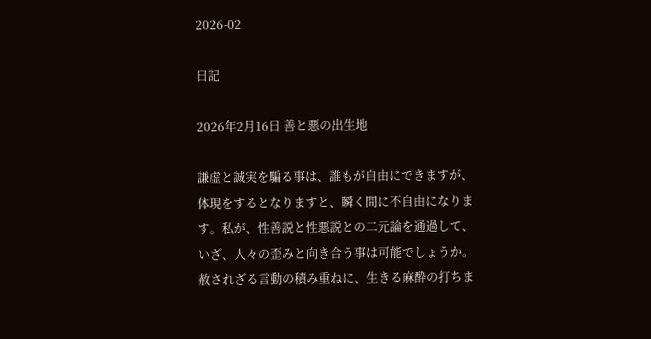2026-02

日記

2026年2月16日 善と悪の出生地

謙虚と誠実を騙る事は、誰もが自由にできますが、体現をするとなりますと、瞬く間に不自由になります。私が、性善説と性悪説との二元論を通過して、いざ、人々の歪みと向き合う事は可能でしょうか。赦されざる言動の積み重ねに、生きる麻酔の打ちま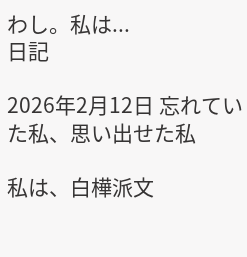わし。私は...
日記

2026年2月12日 忘れていた私、思い出せた私

私は、白樺派文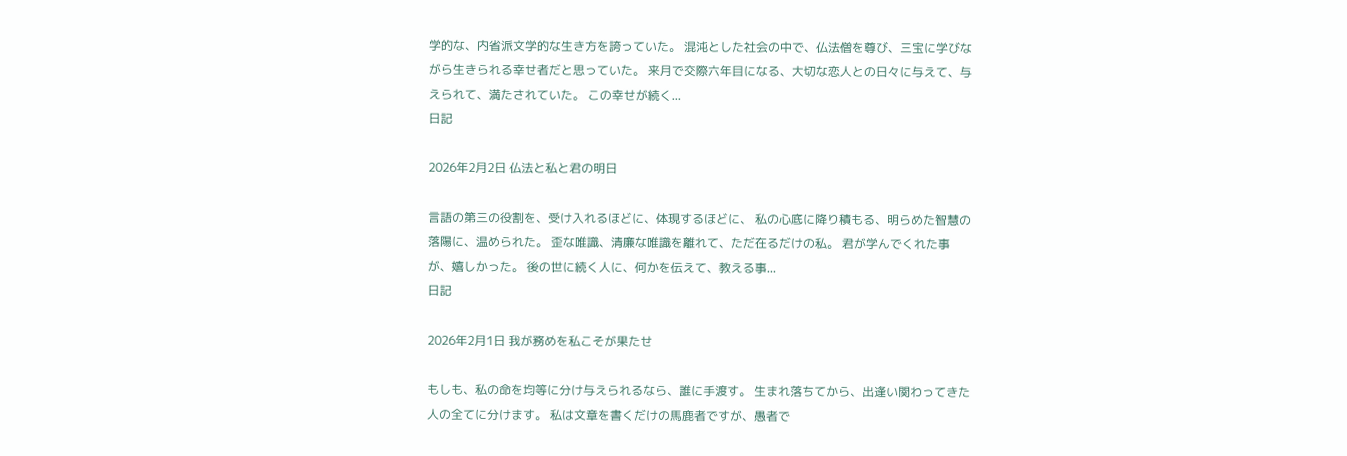学的な、内省派文学的な生き方を誇っていた。 混沌とした社会の中で、仏法僧を尊び、三宝に学びながら生きられる幸せ者だと思っていた。 来月で交際六年目になる、大切な恋人との日々に与えて、与えられて、満たされていた。 この幸せが続く...
日記

2026年2月2日 仏法と私と君の明日

言語の第三の役割を、受け入れるほどに、体現するほどに、 私の心底に降り積もる、明らめた智慧の落陽に、温められた。 歪な唯識、清廉な唯識を離れて、ただ在るだけの私。 君が学んでくれた事が、嬉しかった。 後の世に続く人に、何かを伝えて、教える事...
日記

2026年2月1日 我が務めを私こそが果たせ

もしも、私の命を均等に分け与えられるなら、誰に手渡す。 生まれ落ちてから、出逢い関わってきた人の全てに分けます。 私は文章を書くだけの馬鹿者ですが、愚者で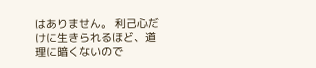はありません。 利己心だけに生きられるほど、道理に暗くないので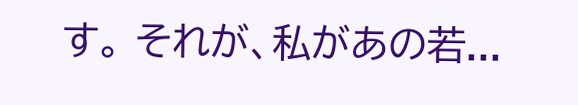す。 それが、私があの若...